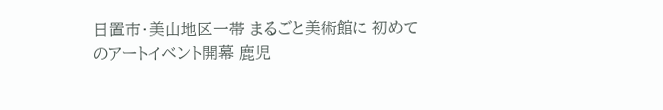日置市・美山地区一帯 まるごと美術館に 初めてのアートイベント開幕 鹿児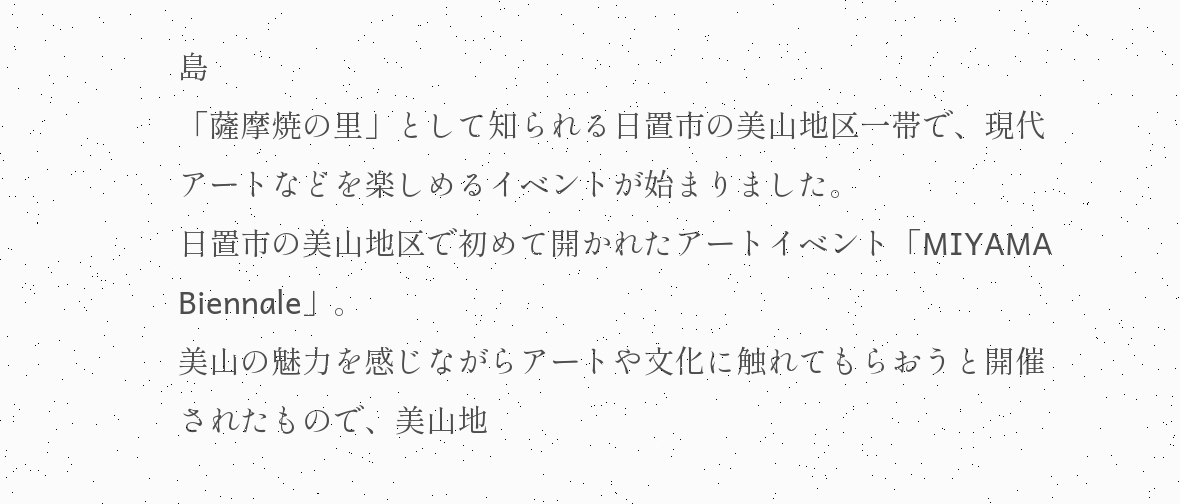島
「薩摩焼の里」として知られる日置市の美山地区一帯で、現代アートなどを楽しめるイベントが始まりました。
日置市の美山地区で初めて開かれたアートイベント「MIYAMA Biennale」。
美山の魅力を感じながらアートや文化に触れてもらおうと開催されたもので、美山地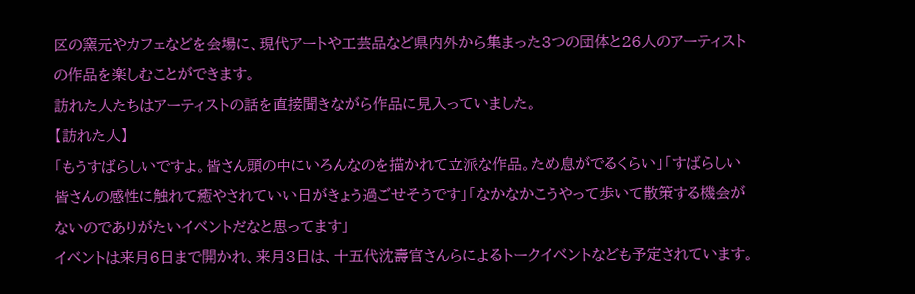区の窯元やカフェなどを会場に、現代アートや工芸品など県内外から集まった3つの団体と26人のアーティストの作品を楽しむことができます。
訪れた人たちはアーティストの話を直接聞きながら作品に見入っていました。
【訪れた人】
「もうすばらしいですよ。皆さん頭の中にいろんなのを描かれて立派な作品。ため息がでるくらい」「すばらしい 皆さんの感性に触れて癒やされていい日がきょう過ごせそうです」「なかなかこうやって歩いて散策する機会がないのでありがたいイベントだなと思ってます」
イベントは来月6日まで開かれ、来月3日は、十五代沈壽官さんらによるトークイベントなども予定されています。